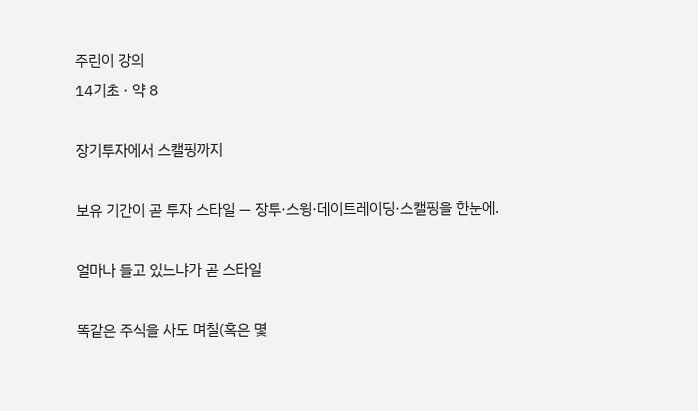주린이 강의
14기초 · 약 8

장기투자에서 스캘핑까지

보유 기간이 곧 투자 스타일 — 장투·스윙·데이트레이딩·스캘핑을 한눈에.

얼마나 들고 있느냐가 곧 스타일

똑같은 주식을 사도 며칠(혹은 몇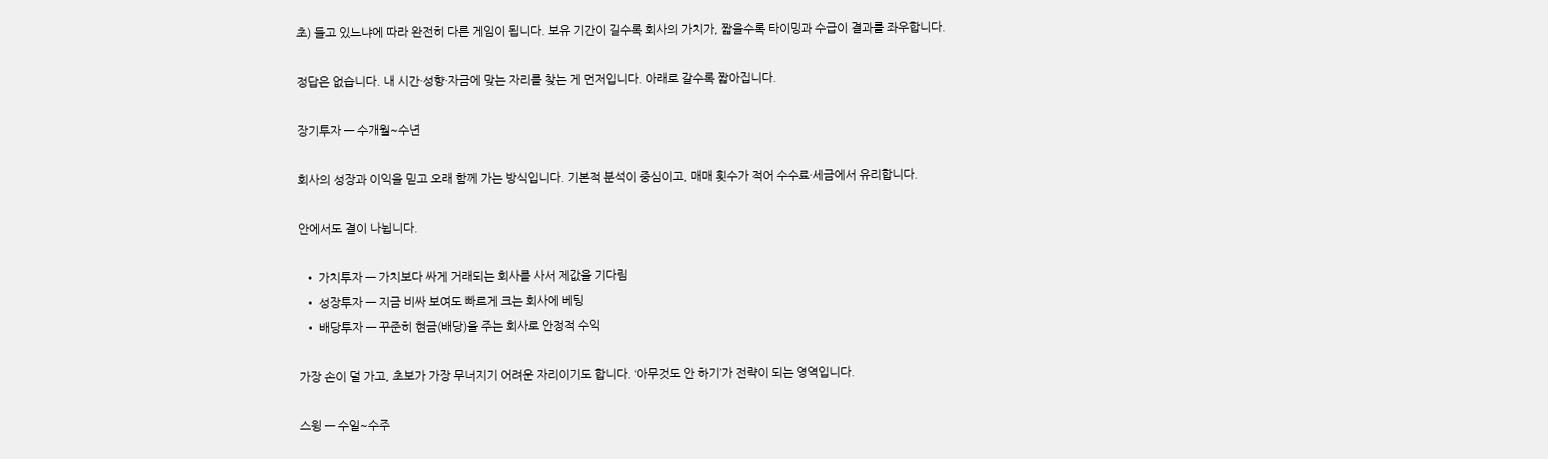초) 들고 있느냐에 따라 완전히 다른 게임이 됩니다. 보유 기간이 길수록 회사의 가치가, 짧을수록 타이밍과 수급이 결과를 좌우합니다.

정답은 없습니다. 내 시간·성향·자금에 맞는 자리를 찾는 게 먼저입니다. 아래로 갈수록 짧아집니다.

장기투자 — 수개월~수년

회사의 성장과 이익을 믿고 오래 함께 가는 방식입니다. 기본적 분석이 중심이고, 매매 횟수가 적어 수수료·세금에서 유리합니다.

안에서도 결이 나뉩니다.

  • 가치투자 — 가치보다 싸게 거래되는 회사를 사서 제값을 기다림
  • 성장투자 — 지금 비싸 보여도 빠르게 크는 회사에 베팅
  • 배당투자 — 꾸준히 현금(배당)을 주는 회사로 안정적 수익

가장 손이 덜 가고, 초보가 가장 무너지기 어려운 자리이기도 합니다. ‘아무것도 안 하기’가 전략이 되는 영역입니다.

스윙 — 수일~수주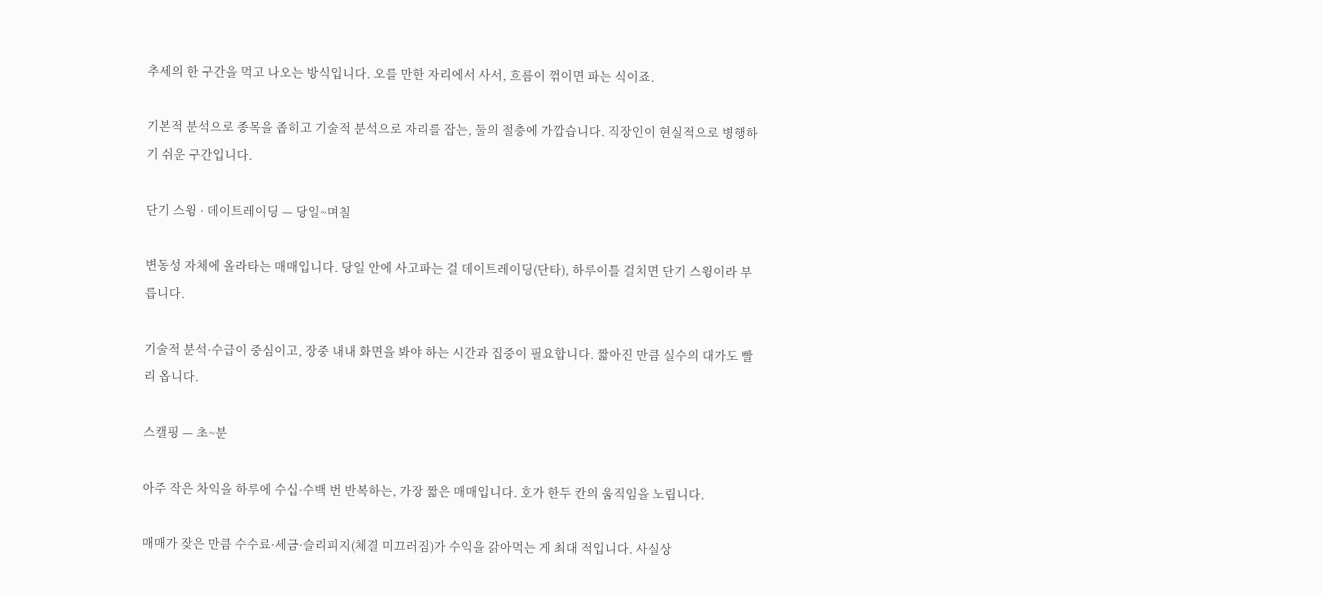추세의 한 구간을 먹고 나오는 방식입니다. 오를 만한 자리에서 사서, 흐름이 꺾이면 파는 식이죠.

기본적 분석으로 종목을 좁히고 기술적 분석으로 자리를 잡는, 둘의 절충에 가깝습니다. 직장인이 현실적으로 병행하기 쉬운 구간입니다.

단기 스윙 · 데이트레이딩 — 당일~며칠

변동성 자체에 올라타는 매매입니다. 당일 안에 사고파는 걸 데이트레이딩(단타), 하루이틀 걸치면 단기 스윙이라 부릅니다.

기술적 분석·수급이 중심이고, 장중 내내 화면을 봐야 하는 시간과 집중이 필요합니다. 짧아진 만큼 실수의 대가도 빨리 옵니다.

스캘핑 — 초~분

아주 작은 차익을 하루에 수십·수백 번 반복하는, 가장 짧은 매매입니다. 호가 한두 칸의 움직임을 노립니다.

매매가 잦은 만큼 수수료·세금·슬리피지(체결 미끄러짐)가 수익을 갉아먹는 게 최대 적입니다. 사실상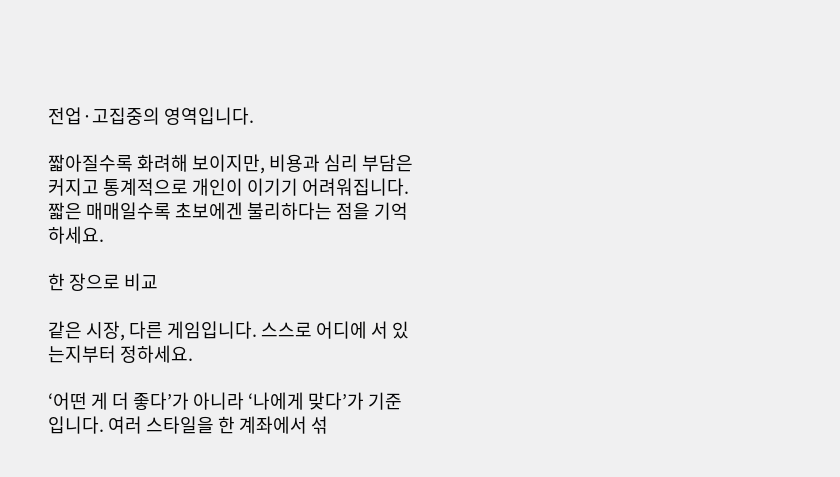전업·고집중의 영역입니다.

짧아질수록 화려해 보이지만, 비용과 심리 부담은 커지고 통계적으로 개인이 이기기 어려워집니다. 짧은 매매일수록 초보에겐 불리하다는 점을 기억하세요.

한 장으로 비교

같은 시장, 다른 게임입니다. 스스로 어디에 서 있는지부터 정하세요.

‘어떤 게 더 좋다’가 아니라 ‘나에게 맞다’가 기준입니다. 여러 스타일을 한 계좌에서 섞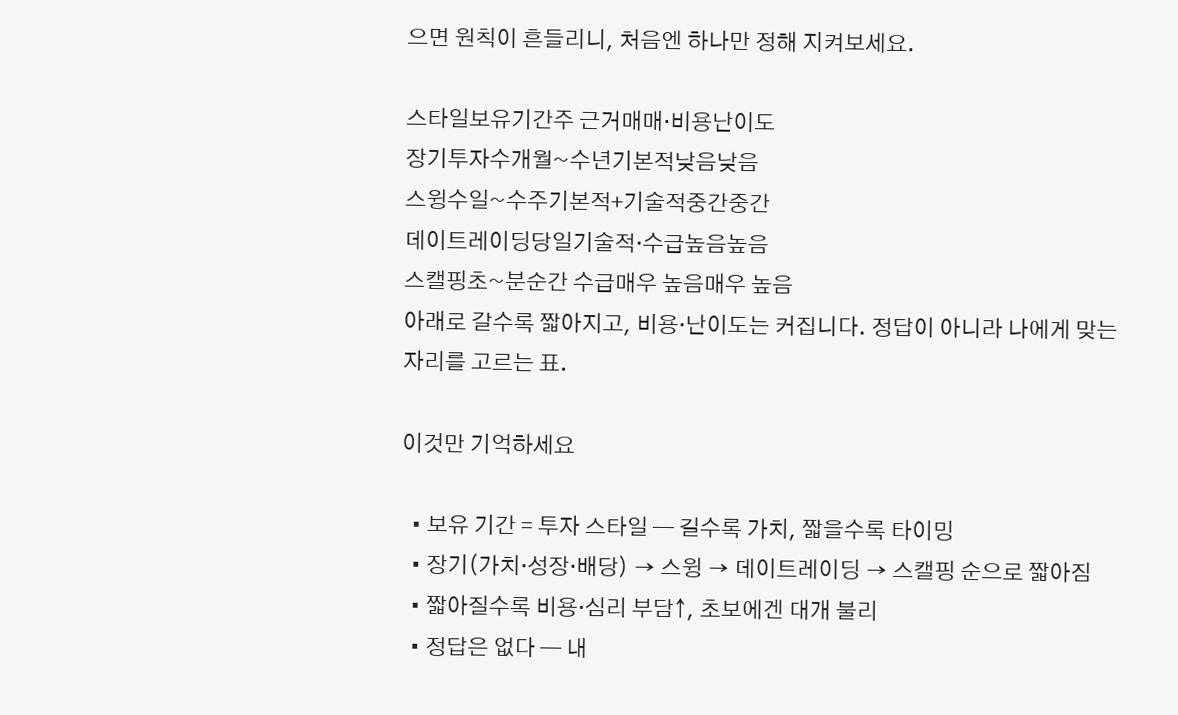으면 원칙이 흔들리니, 처음엔 하나만 정해 지켜보세요.

스타일보유기간주 근거매매·비용난이도
장기투자수개월~수년기본적낮음낮음
스윙수일~수주기본적+기술적중간중간
데이트레이딩당일기술적·수급높음높음
스캘핑초~분순간 수급매우 높음매우 높음
아래로 갈수록 짧아지고, 비용·난이도는 커집니다. 정답이 아니라 나에게 맞는 자리를 고르는 표.

이것만 기억하세요

  • 보유 기간 = 투자 스타일 — 길수록 가치, 짧을수록 타이밍
  • 장기(가치·성장·배당) → 스윙 → 데이트레이딩 → 스캘핑 순으로 짧아짐
  • 짧아질수록 비용·심리 부담↑, 초보에겐 대개 불리
  • 정답은 없다 — 내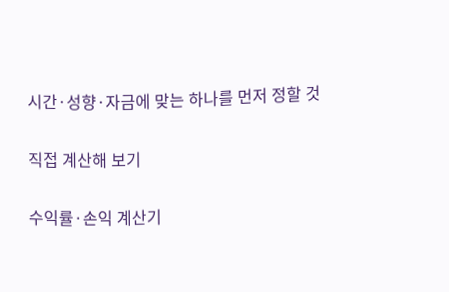시간·성향·자금에 맞는 하나를 먼저 정할 것

직접 계산해 보기

수익률·손익 계산기